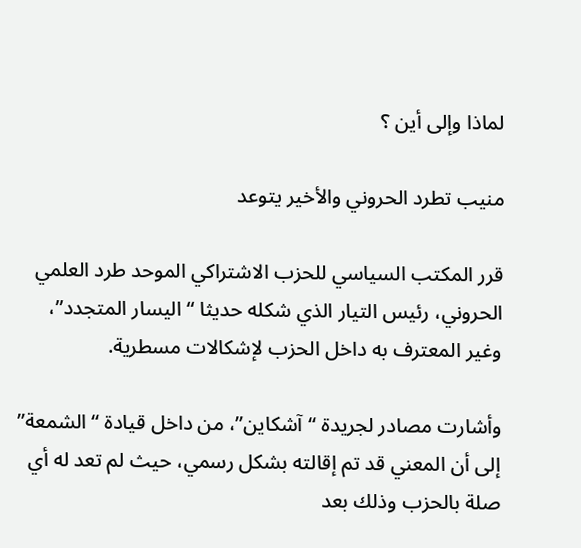لماذا وإلى أين ؟

منيب تطرد الحروني والأخير يتوعد

قرر المكتب السياسي للحزب الاشتراكي الموحد طرد العلمي الحروني، رئيس التيار الذي شكله حديثا “اليسار المتجدد”، وغير المعترف به داخل الحزب لإشكالات مسطرية.

وأشارت مصادر لجريدة “آشكاين”، من داخل قيادة “الشمعة” إلى أن المعني قد تم إقالته بشكل رسمي، حيث لم تعد له أي صلة بالحزب وذلك بعد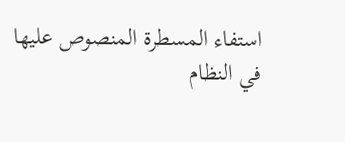استفاء المسطرة المنصوص عليها في النظام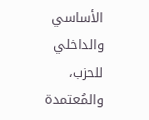الأساسي والداخلي للحزب، والمُعتمدة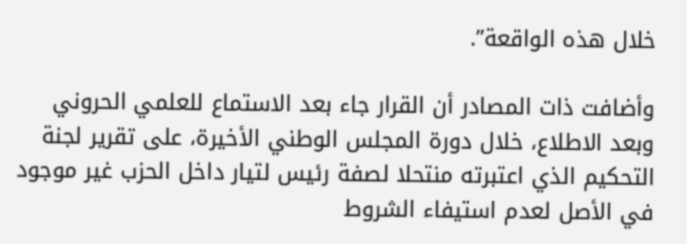خلال هذه الواقعة”.

وأضافت ذات المصادر أن القرار جاء بعد الاستماع للعلمي الحروني وبعد الاطلاع، خلال دورة المجلس الوطني الأخيرة، على تقرير لجنة التحكيم الذي اعتبرته منتحلا لصفة رئيس لتيار داخل الحزب غير موجود في الأصل لعدم استيفاء الشروط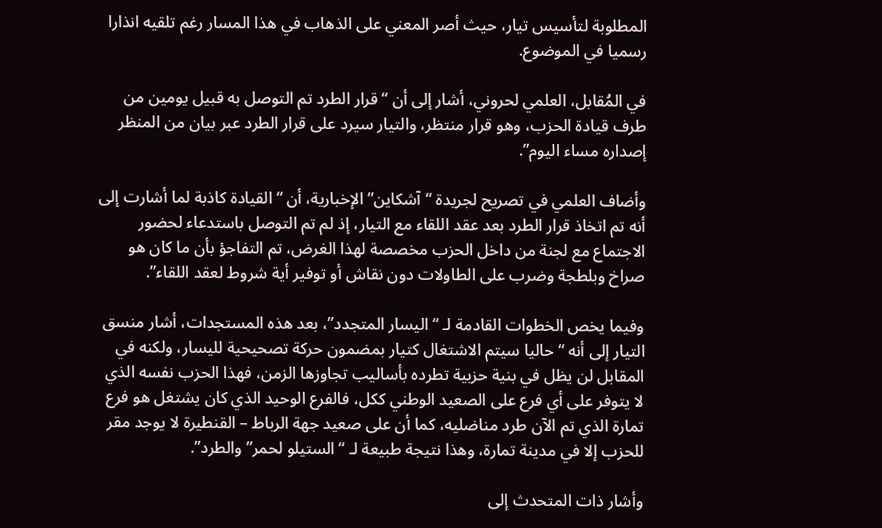المطلوبة لتأسيس تيار، حيث أصر المعني على الذهاب في هذا المسار رغم تلقيه انذارا رسميا في الموضوع.

في المُقابل، العلمي لحروني، أشار إلى أن “قرار الطرد تم التوصل به قبيل يومين من طرف قيادة الحزب، وهو قرار منتظر، والتيار سيرد على قرار الطرد عبر بيان من المنظر إصداره مساء اليوم”.

وأضاف العلمي في تصريح لجريدة “آشكاين” الإخبارية، أن “القيادة كاذبة لما أشارت إلى أنه تم اتخاذ قرار الطرد بعد عقد اللقاء مع التيار، إذ لم تم التوصل باستدعاء لحضور الاجتماع مع لجنة من داخل الحزب مخصصة لهذا الغرض، تم التفاجؤ بأن ما كان هو صراخ وبلطجة وضرب على الطاولات دون نقاش أو توفير أية شروط لعقد اللقاء”.

وفيما يخص الخطوات القادمة لـ “اليسار المتجدد”، بعد هذه المستجدات، أشار منسق التيار إلى أنه “حاليا سيتم الاشتغال كتيار بمضمون حركة تصحيحية لليسار، ولكنه في المقابل لن يظل في بنية حزبية تطرده بأساليب تجاوزها الزمن، فهذا الحزب نفسه الذي لا يتوفر على أي فرع على الصعيد الوطني ككل، فالفرع الوحيد الذي كان يشتغل هو فرع تمارة الذي تم الآن طرد مناضليه، كما أن على صعيد جهة الرباط – القنطيرة لا يوجد مقر للحزب إلا في مدينة تمارة، وهذا نتيجة طبيعة لـ “الستيلو لحمر” والطرد”.

وأشار ذات المتحدث إلى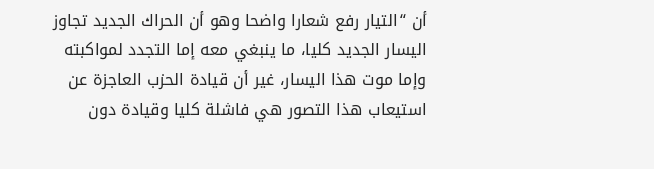أن “التيار رفع شعارا واضحا وهو أن الحراك الجديد تجاوز اليسار الجديد كليا، ما ينبغي معه إما التجدد لمواكبته وإما موت هذا اليسار، غير أن قيادة الحزب العاجزة عن استيعاب هذا التصور هي فاشلة كليا وقيادة دون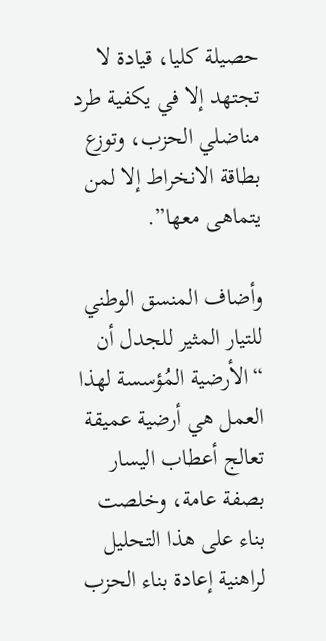حصيلة كليا، قيادة لا تجتهد إلا في يكفية طرد مناضلي الحزب، وتوزع بطاقة الانخراط إلا لمن يتماهى معها”.

وأضاف المنسق الوطني للتيار المثير للجدل أن “الأرضية المُؤسسة لهذا العمل هي أرضية عميقة تعالج أعطاب اليسار بصفة عامة، وخلصت بناء على هذا التحليل لراهنية إعادة بناء الحزب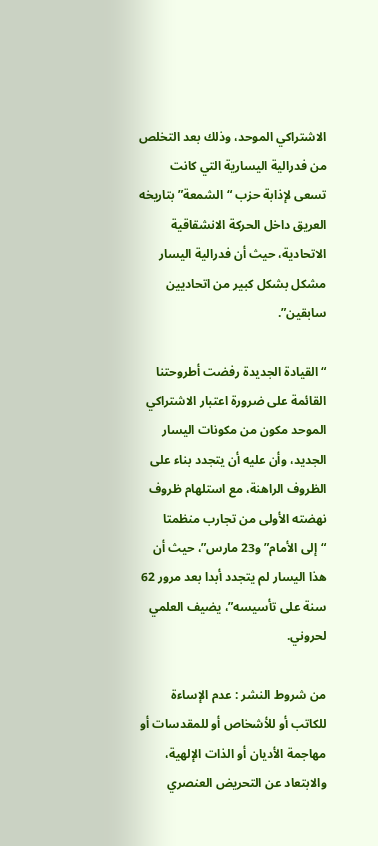الاشتراكي الموحد، وذلك بعد التخلص من فدرالية اليسارية التي كانت تسعى لإذابة حزب “الشمعة” بتاريخه العريق داخل الحركة الانشقاقية الاتحادية، حيث أن فدرالية اليسار مشكل بشكل كبير من اتحاديين سابقين”.

“القيادة الجديدة رفضت أطروحتنا القائمة على ضرورة اعتبار الاشتراكي الموحد مكون من مكونات اليسار الجديد، وأن عليه أن يتجدد بناء على الظروف الراهنة، مع استلهام ظروف نهضته الأولى من تجارب منظمتا “إلى الأمام” و23 مارس”، حيث أن هذا اليسار لم يتجدد أبدا بعد مرور 62 سنة على تأسيسه”، يضيف العلمي لحروني.

من شروط النشر : عدم الإساءة للكاتب أو للأشخاص أو للمقدسات أو مهاجمة الأديان أو الذات الإلهية، والابتعاد عن التحريض العنصري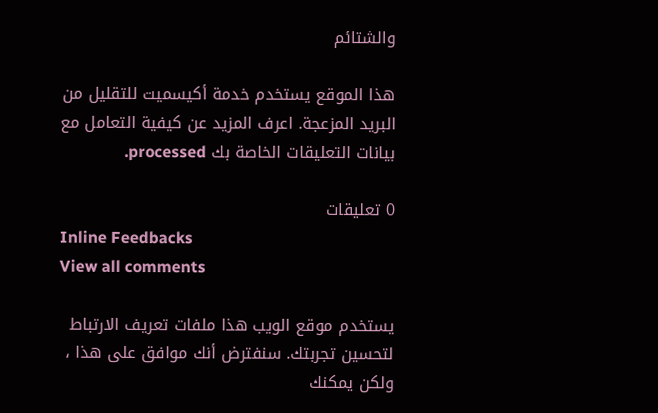والشتائم

هذا الموقع يستخدم خدمة أكيسميت للتقليل من البريد المزعجة. اعرف المزيد عن كيفية التعامل مع بيانات التعليقات الخاصة بك processed.

0 تعليقات
Inline Feedbacks
View all comments

يستخدم موقع الويب هذا ملفات تعريف الارتباط لتحسين تجربتك. سنفترض أنك موافق على هذا ، ولكن يمكنك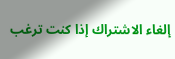إلغاء الاشتراك إذا كنت ترغب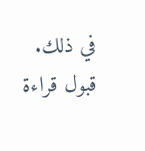في ذلك. قبول قراءة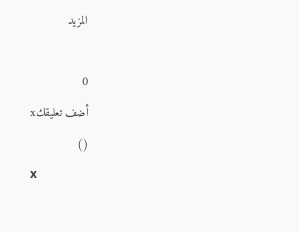المزيد

0
أضف تعليقكx
()
x